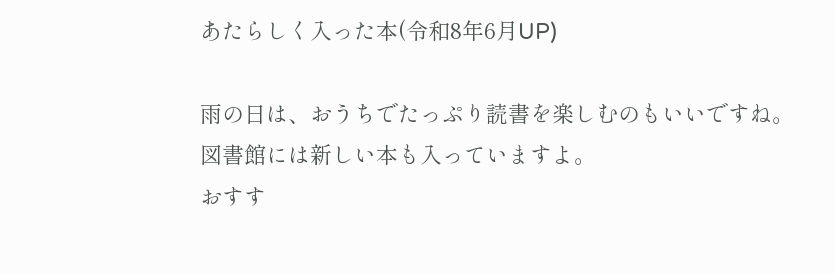あたらしく入った本(令和8年6月UP)

雨の日は、おうちでたっぷり読書を楽しむのもいいですね。
図書館には新しい本も入っていますよ。
おすす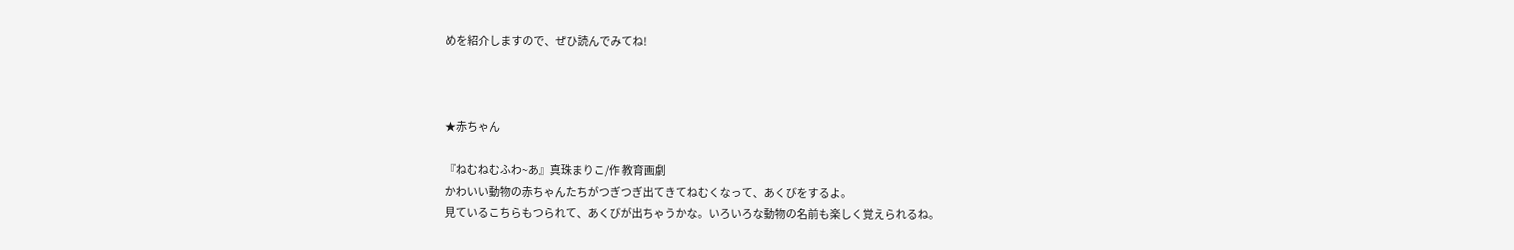めを紹介しますので、ぜひ読んでみてね!



★赤ちゃん

『ねむねむふわ~あ』真珠まりこ/作 教育画劇
かわいい動物の赤ちゃんたちがつぎつぎ出てきてねむくなって、あくびをするよ。
見ているこちらもつられて、あくびが出ちゃうかな。いろいろな動物の名前も楽しく覚えられるね。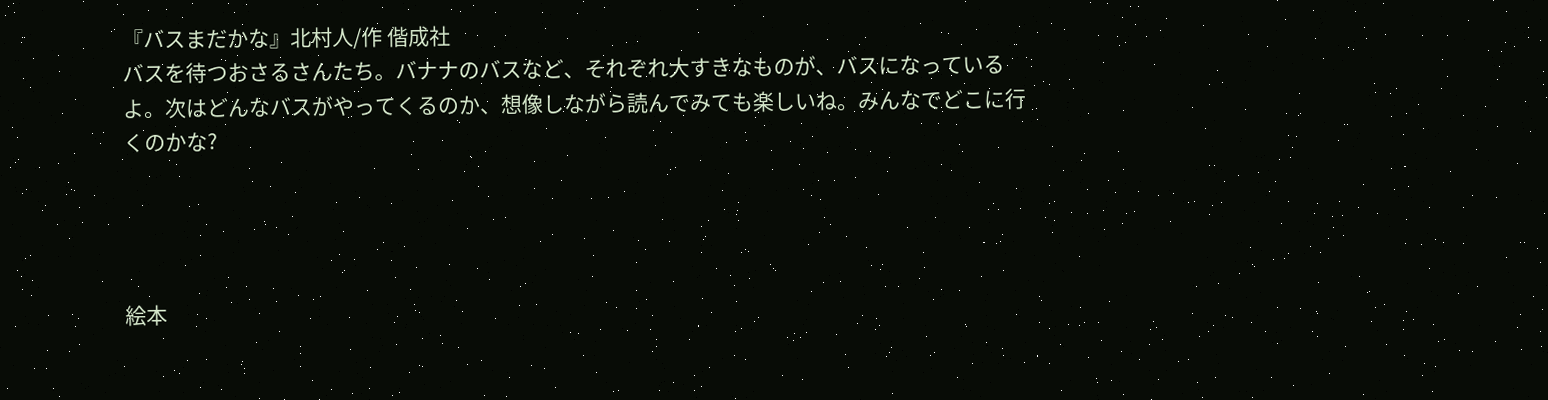『バスまだかな』北村人/作 偕成社
バスを待つおさるさんたち。バナナのバスなど、それぞれ大すきなものが、バスになっているよ。次はどんなバスがやってくるのか、想像しながら読んでみても楽しいね。みんなでどこに行くのかな?




絵本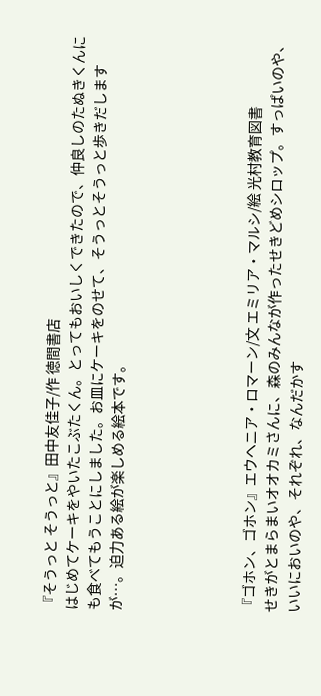『そうっと そうっと』田中友佳子/作 徳間書店
はじめてケーキをやいたこぶたくん。とってもおいしくできたので、仲良しのたぬきくんにも食べてもうことにしました。お皿にケーキをのせて、そうっとそうっと歩きだしますが…。迫力ある絵が楽しめる絵本です。





『ゴホン、ゴホン』エウヘニア・ロマーン/文 エミリア・マルシ/絵 光村教育図書
せきがとまらまいオオカミさんに、森のみんなが作ったせきどめシロップ。すっぱいのや、いいにおいのや、それぞれ、なんだかす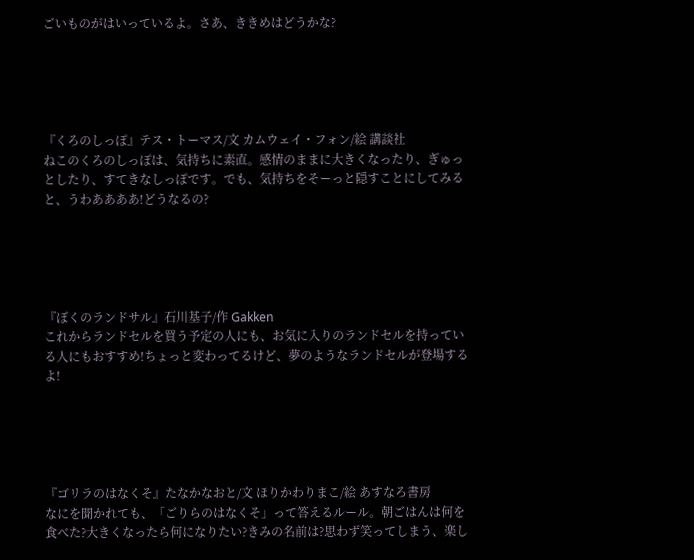ごいものがはいっているよ。さあ、ききめはどうかな?





『くろのしっぽ』テス・トーマス/文 カムウェイ・フォン/絵 講談社
ねこのくろのしっぽは、気持ちに素直。感情のままに大きくなったり、ぎゅっとしたり、すてきなしっぽです。でも、気持ちをそーっと隠すことにしてみると、うわああああ!どうなるの?





『ぼくのランドサル』石川基子/作 Gakken
これからランドセルを買う予定の人にも、お気に入りのランドセルを持っている人にもおすすめ!ちょっと変わってるけど、夢のようなランドセルが登場するよ!





『ゴリラのはなくそ』たなかなおと/文 ほりかわりまこ/絵 あすなろ書房
なにを聞かれても、「ごりらのはなくそ」って答えるルール。朝ごはんは何を食べた?大きくなったら何になりたい?きみの名前は?思わず笑ってしまう、楽し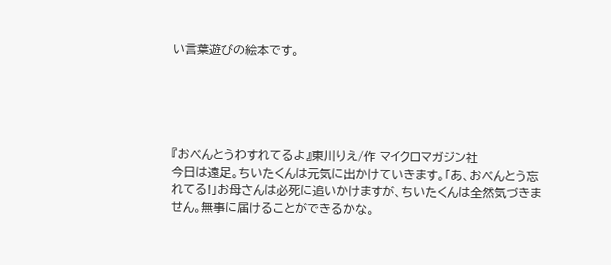い言葉遊びの絵本です。





『おべんとうわすれてるよ』東川りえ/作 マイクロマガジン社
今日は遠足。ちいたくんは元気に出かけていきます。「あ、おべんとう忘れてる!」お母さんは必死に追いかけますが、ちいたくんは全然気づきません。無事に届けることができるかな。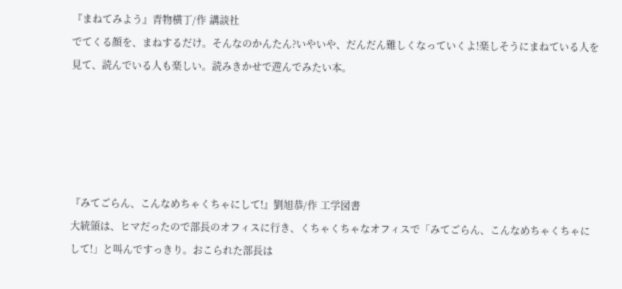『まねてみよう』青物横丁/作 講談社
でてくる顔を、まねするだけ。そんなのかんたん?いやいや、だんだん難しくなっていくよ!楽しそうにまねている人を見て、読んでいる人も楽しい。読みきかせで遊んでみたい本。





『みてごらん、こんなめちゃくちゃにして!』劉旭恭/作 工学図書
大統領は、ヒマだったので部長のオフィスに行き、くちゃくちゃなオフィスで「みてごらん、こんなめちゃくちゃにして!」と叫んですっきり。おこられた部長は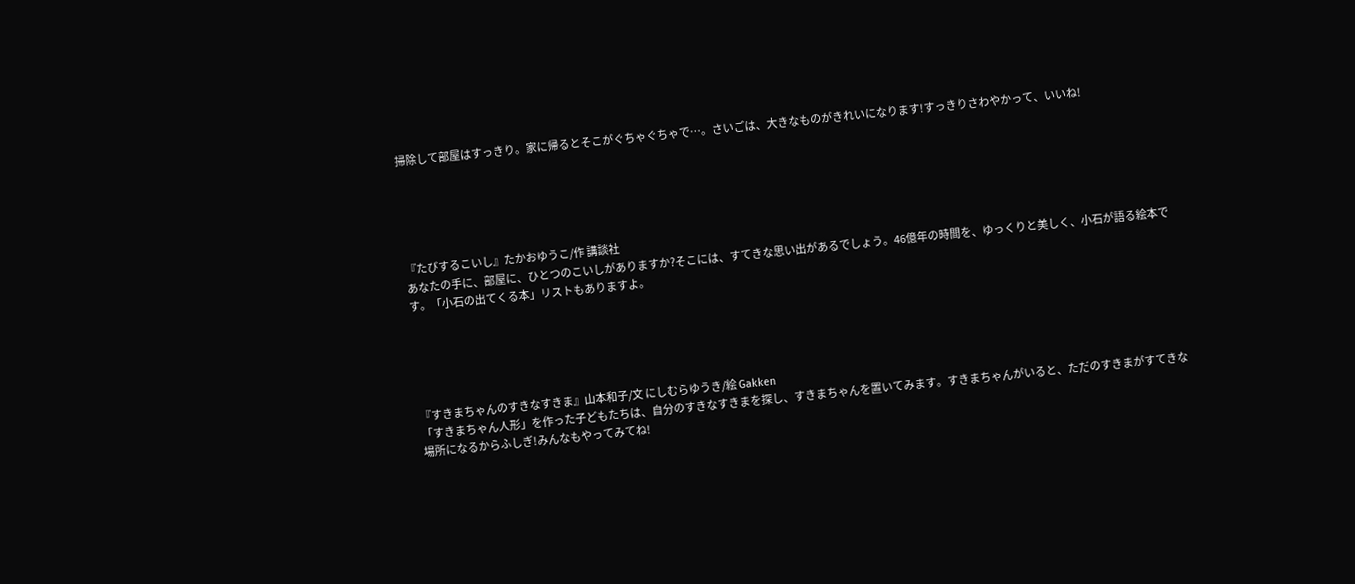掃除して部屋はすっきり。家に帰るとそこがぐちゃぐちゃで…。さいごは、大きなものがきれいになります!すっきりさわやかって、いいね!





『たびするこいし』たかおゆうこ/作 講談社
あなたの手に、部屋に、ひとつのこいしがありますか?そこには、すてきな思い出があるでしょう。46億年の時間を、ゆっくりと美しく、小石が語る絵本です。「小石の出てくる本」リストもありますよ。





『すきまちゃんのすきなすきま』山本和子/文 にしむらゆうき/絵 Gakken
「すきまちゃん人形」を作った子どもたちは、自分のすきなすきまを探し、すきまちゃんを置いてみます。すきまちゃんがいると、ただのすきまがすてきな場所になるからふしぎ!みんなもやってみてね!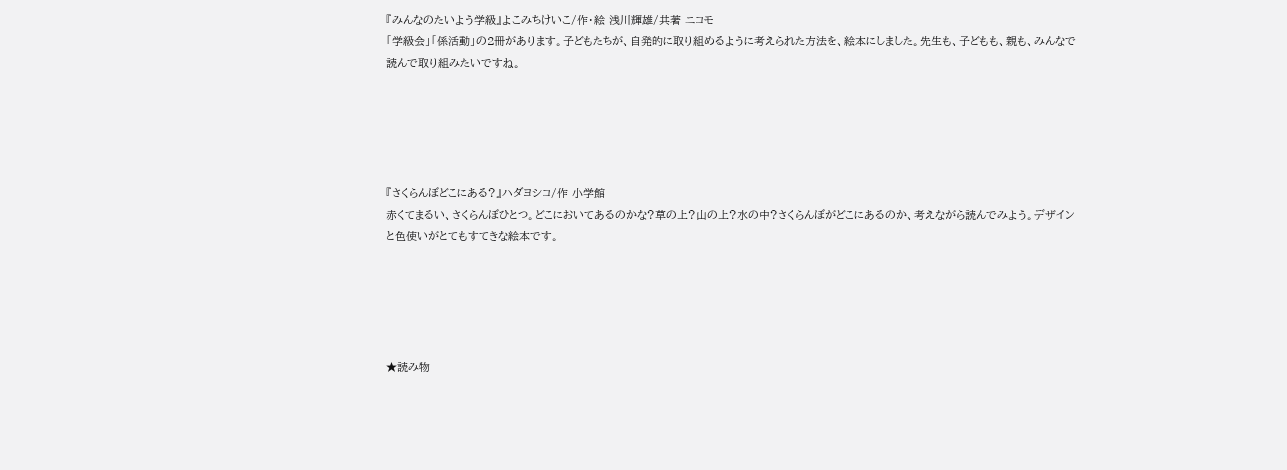『みんなのたいよう学級』よこみちけいこ/作・絵 浅川輝雄/共著 ニコモ
「学級会」「係活動」の2冊があります。子どもたちが、自発的に取り組めるように考えられた方法を、絵本にしました。先生も、子どもも、親も、みんなで読んで取り組みたいですね。





『さくらんぼどこにある?』ハダヨシコ/作 小学館
赤くてまるい、さくらんぼひとつ。どこにおいてあるのかな?草の上?山の上?水の中?さくらんぼがどこにあるのか、考えながら読んでみよう。デザインと色使いがとてもすてきな絵本です。





★読み物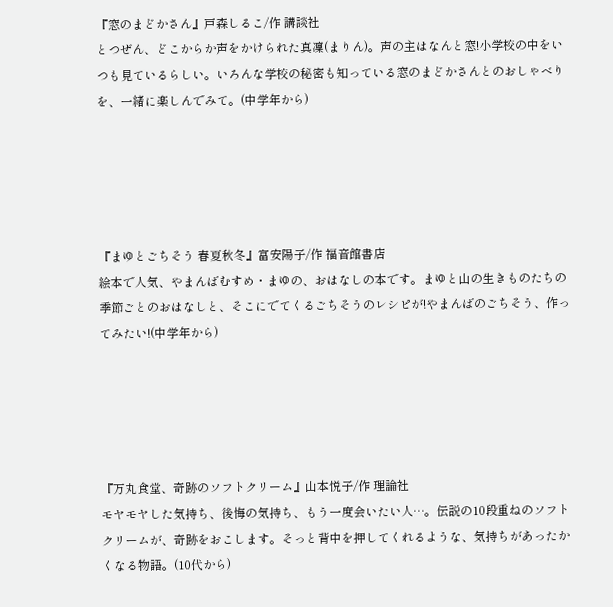『窓のまどかさん』戸森しるこ/作 講談社
とつぜん、どこからか声をかけられた真凜(まりん)。声の主はなんと窓!小学校の中をいつも見ているらしい。いろんな学校の秘密も知っている窓のまどかさんとのおしゃべりを、一緒に楽しんでみて。(中学年から)





『まゆとごちそう 春夏秋冬』富安陽子/作 福音館書店
絵本で人気、やまんばむすめ・まゆの、おはなしの本です。まゆと山の生きものたちの季節ごとのおはなしと、そこにでてくるごちそうのレシピが!やまんばのごちそう、作ってみたい!(中学年から)





『万丸食堂、奇跡のソフトクリーム』山本悦子/作 理論社
モヤモヤした気持ち、後悔の気持ち、もう一度会いたい人…。伝説の10段重ねのソフトクリームが、奇跡をおこします。そっと背中を押してくれるような、気持ちがあったかくなる物語。(10代から)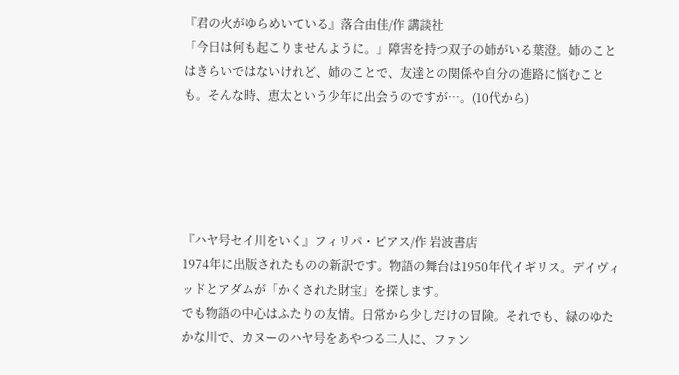『君の火がゆらめいている』落合由佳/作 講談社
「今日は何も起こりませんように。」障害を持つ双子の姉がいる葉澄。姉のことはきらいではないけれど、姉のことで、友達との関係や自分の進路に悩むことも。そんな時、恵太という少年に出会うのですが…。(10代から)





『ハヤ号セイ川をいく』フィリパ・ピアス/作 岩波書店
1974年に出版されたものの新訳です。物語の舞台は1950年代イギリス。デイヴィッドとアダムが「かくされた財宝」を探します。
でも物語の中心はふたりの友情。日常から少しだけの冒険。それでも、緑のゆたかな川で、カヌーのハヤ号をあやつる二人に、ファン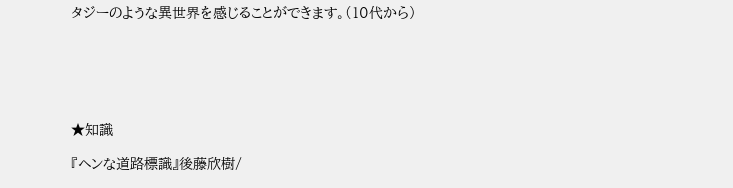タジーのような異世界を感じることができます。(10代から)






★知識

『ヘンな道路標識』後藤欣樹/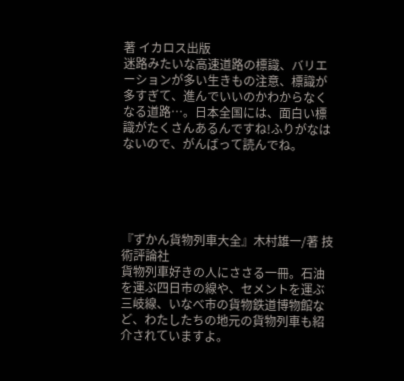著 イカロス出版
迷路みたいな高速道路の標識、バリエーションが多い生きもの注意、標識が多すぎて、進んでいいのかわからなくなる道路…。日本全国には、面白い標識がたくさんあるんですね!ふりがなはないので、がんばって読んでね。





『ずかん貨物列車大全』木村雄一/著 技術評論社
貨物列車好きの人にささる一冊。石油を運ぶ四日市の線や、セメントを運ぶ三岐線、いなべ市の貨物鉄道博物館など、わたしたちの地元の貨物列車も紹介されていますよ。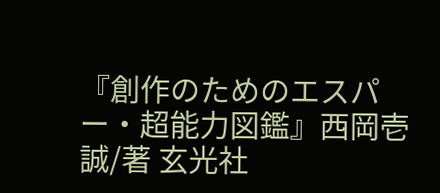『創作のためのエスパー・超能力図鑑』西岡壱誠/著 玄光社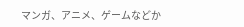マンガ、アニメ、ゲームなどか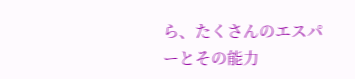ら、たくさんのエスパーとその能力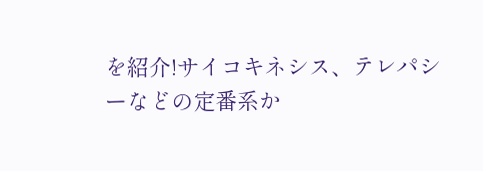を紹介!サイコキネシス、テレパシーなどの定番系か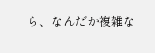ら、なんだか複雑な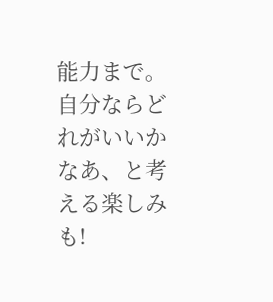能力まで。自分ならどれがいいかなあ、と考える楽しみも!